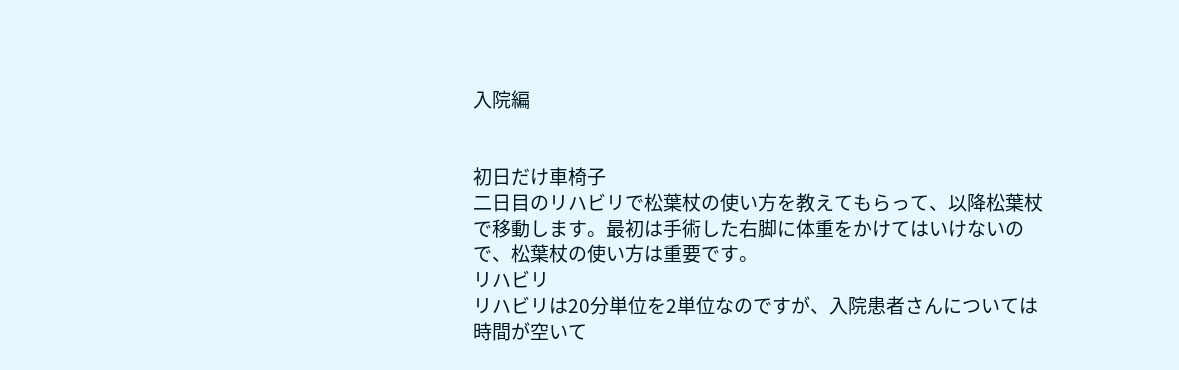入院編


初日だけ車椅子
二日目のリハビリで松葉杖の使い方を教えてもらって、以降松葉杖で移動します。最初は手術した右脚に体重をかけてはいけないので、松葉杖の使い方は重要です。
リハビリ
リハビリは20分単位を2単位なのですが、入院患者さんについては時間が空いて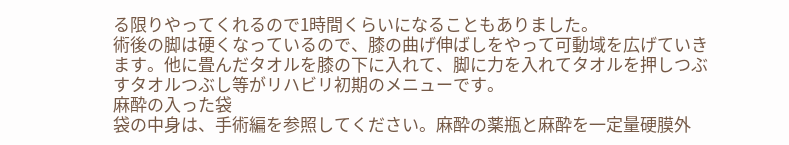る限りやってくれるので1時間くらいになることもありました。
術後の脚は硬くなっているので、膝の曲げ伸ばしをやって可動域を広げていきます。他に畳んだタオルを膝の下に入れて、脚に力を入れてタオルを押しつぶすタオルつぶし等がリハビリ初期のメニューです。
麻酔の入った袋
袋の中身は、手術編を参照してください。麻酔の薬瓶と麻酔を一定量硬膜外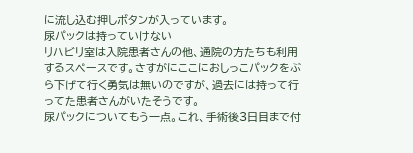に流し込む押しボタンが入っています。
尿パックは持っていけない
リハビリ室は入院患者さんの他、通院の方たちも利用するスペースです。さすがにここにおしっこパックをぶら下げて行く勇気は無いのですが、過去には持って行ってた患者さんがいたそうです。
尿パックについてもう一点。これ、手術後3日目まで付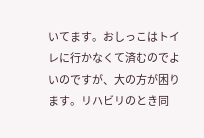いてます。おしっこはトイレに行かなくて済むのでよいのですが、大の方が困ります。リハビリのとき同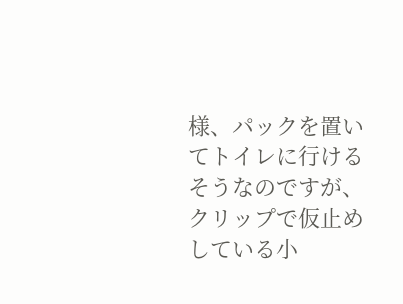様、パックを置いてトイレに行けるそうなのですが、クリップで仮止めしている小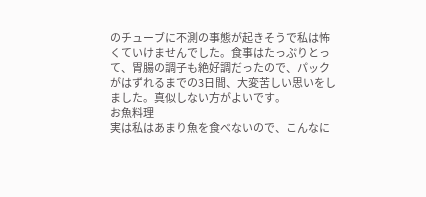のチューブに不測の事態が起きそうで私は怖くていけませんでした。食事はたっぷりとって、胃腸の調子も絶好調だったので、パックがはずれるまでの3日間、大変苦しい思いをしました。真似しない方がよいです。
お魚料理
実は私はあまり魚を食べないので、こんなに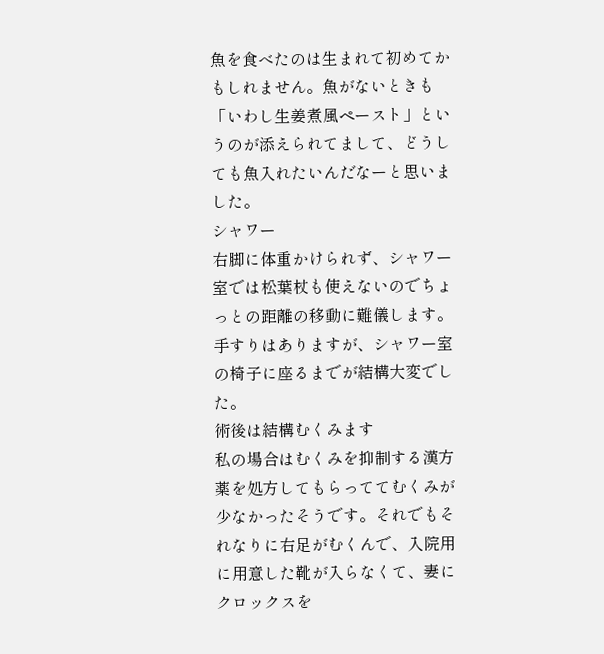魚を食べたのは生まれて初めてかもしれません。魚がないときも「いわし生姜煮風ペースト」というのが添えられてまして、どうしても魚入れたいんだなーと思いました。
シャワー
右脚に体重かけられず、シャワー室では松葉杖も使えないのでちょっとの距離の移動に難儀します。手すりはありますが、シャワー室の椅子に座るまでが結構大変でした。
術後は結構むくみます
私の場合はむくみを抑制する漢方薬を処方してもらっててむくみが少なかったそうです。それでもそれなりに右足がむくんで、入院用に用意した靴が入らなくて、妻にクロックスを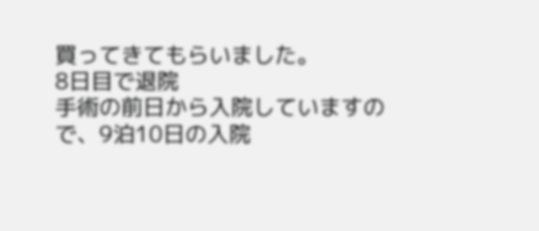買ってきてもらいました。
8日目で退院
手術の前日から入院していますので、9泊10日の入院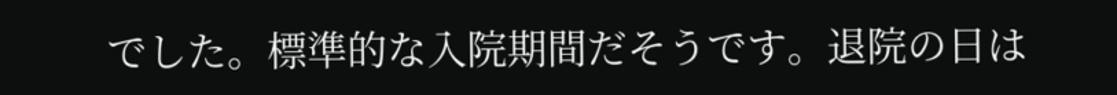でした。標準的な入院期間だそうです。退院の日は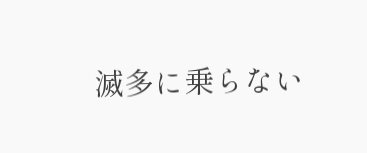滅多に乗らない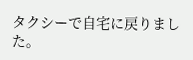タクシーで自宅に戻りました。